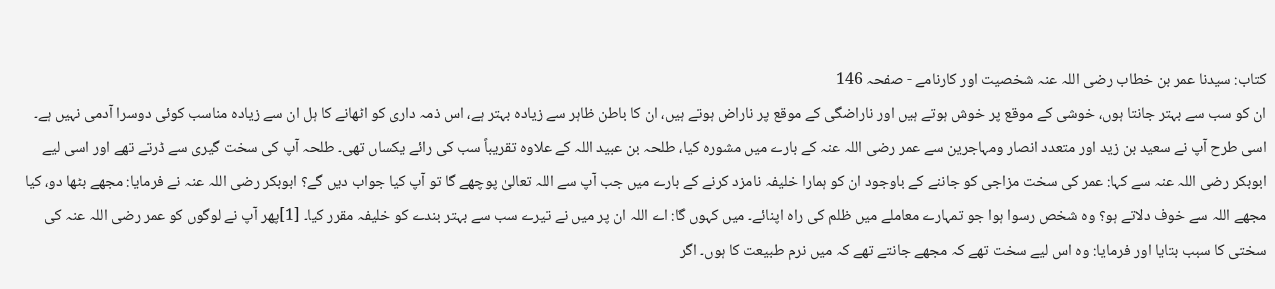کتاب: سیدنا عمر بن خطاب رضی اللہ عنہ شخصیت اور کارنامے - صفحہ 146
ان کو سب سے بہتر جانتا ہوں، خوشی کے موقع پر خوش ہوتے ہیں اور ناراضگی کے موقع پر ناراض ہوتے ہیں، ان کا باطن ظاہر سے زیادہ بہتر ہے، اس ذمہ داری کو اٹھانے کا ہل ان سے زیادہ مناسب کوئی دوسرا آدمی نہیں ہے۔ اسی طرح آپ نے سعید بن زید اور متعدد انصار ومہاجرین سے عمر رضی اللہ عنہ کے بارے میں مشورہ کیا، طلحہ بن عبید اللہ کے علاوہ تقریباً سب کی رائے یکساں تھی۔ طلحہ آپ کی سخت گیری سے ڈرتے تھے اور اسی لیے ابوبکر رضی اللہ عنہ سے کہا: عمر کی سخت مزاجی کو جاننے کے باوجود ان کو ہمارا خلیفہ نامزد کرنے کے بارے میں جب آپ سے اللہ تعالیٰ پوچھے گا تو آپ کیا جواب دیں گے؟ ابوبکر رضی اللہ عنہ نے فرمایا: مجھے بٹھا دو، کیا مجھے اللہ سے خوف دلاتے ہو؟ وہ شخص رسوا ہوا جو تمہارے معاملے میں ظلم کی راہ اپنائے۔ میں کہوں گا: اے اللہ ان پر میں نے تیرے سب سے بہتر بندے کو خلیفہ مقرر کیا۔ [1]پھر آپ نے لوگوں کو عمر رضی اللہ عنہ کی سختی کا سبب بتایا اور فرمایا: وہ اس لیے سخت تھے کہ مجھے جانتے تھے کہ میں نرم طبیعت کا ہوں۔ اگر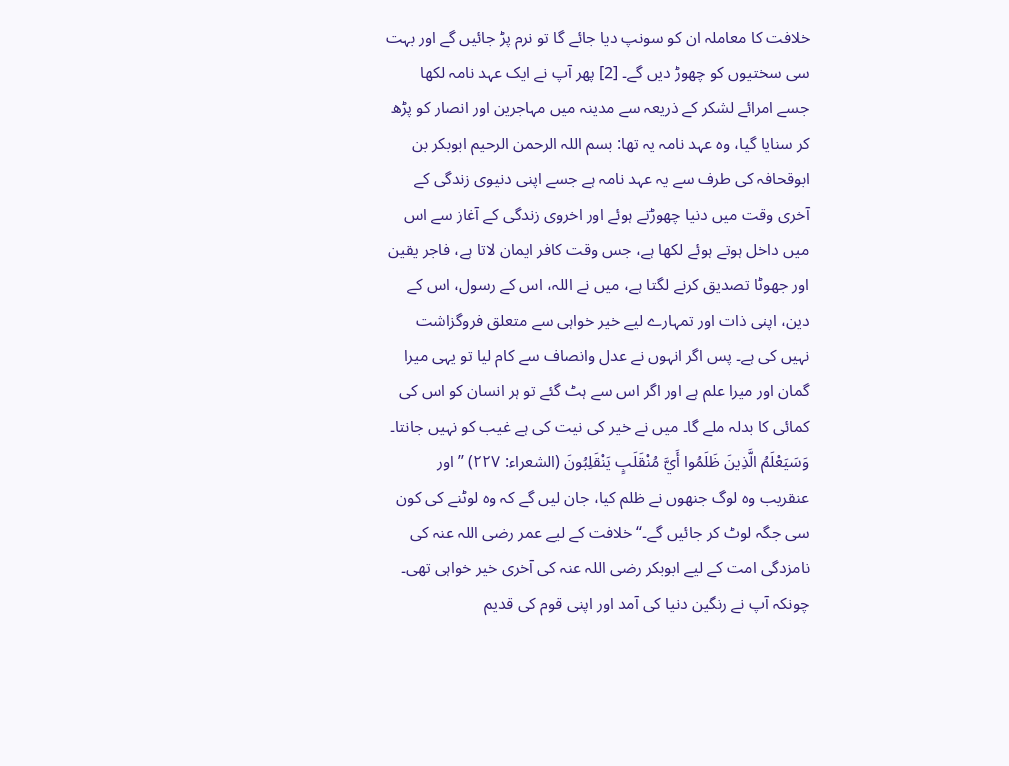خلافت کا معاملہ ان کو سونپ دیا جائے گا تو نرم پڑ جائیں گے اور بہت سی سختیوں کو چھوڑ دیں گے۔ [2] پھر آپ نے ایک عہد نامہ لکھا جسے امرائے لشکر کے ذریعہ سے مدینہ میں مہاجرین اور انصار کو پڑھ کر سنایا گیا، وہ عہد نامہ یہ تھا: بسم اللہ الرحمن الرحیم ابوبکر بن ابوقحافہ کی طرف سے یہ عہد نامہ ہے جسے اپنی دنیوی زندگی کے آخری وقت میں دنیا چھوڑتے ہوئے اور اخروی زندگی کے آغاز سے اس میں داخل ہوتے ہوئے لکھا ہے، جس وقت کافر ایمان لاتا ہے، فاجر یقین اور جھوٹا تصدیق کرنے لگتا ہے، میں نے اللہ، اس کے رسول، اس کے دین، اپنی ذات اور تمہارے لیے خیر خواہی سے متعلق فروگزاشت نہیں کی ہے۔ پس اگر انہوں نے عدل وانصاف سے کام لیا تو یہی میرا گمان اور میرا علم ہے اور اگر اس سے ہٹ گئے تو ہر انسان کو اس کی کمائی کا بدلہ ملے گا۔ میں نے خیر کی نیت کی ہے غیب کو نہیں جانتا۔ وَسَيَعْلَمُ الَّذِينَ ظَلَمُوا أَيَّ مُنْقَلَبٍ يَنْقَلِبُونَ (الشعراء: ۲۲۷) ’’اور عنقریب وہ لوگ جنھوں نے ظلم کیا، جان لیں گے کہ وہ لوٹنے کی کون سی جگہ لوٹ کر جائیں گے۔‘‘ خلافت کے لیے عمر رضی اللہ عنہ کی نامزدگی امت کے لیے ابوبکر رضی اللہ عنہ کی آخری خیر خواہی تھی۔ چونکہ آپ نے رنگین دنیا کی آمد اور اپنی قوم کی قدیم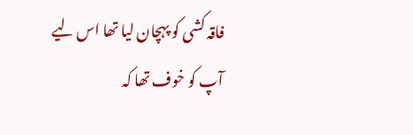فاقہ کشی کو پہچان لیا تھا اس لیے آپ کو خوف تھا کہ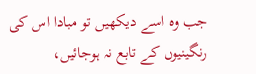جب وہ اسے دیکھیں تو مبادا اس کی رنگینیوں کے تابع نہ ہوجائیں،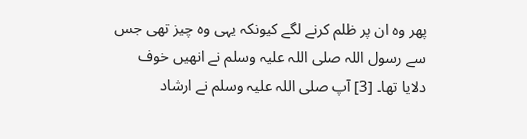پھر وہ ان پر ظلم کرنے لگے کیونکہ یہی وہ چیز تھی جس سے رسول اللہ صلی اللہ علیہ وسلم نے انھیں خوف دلایا تھا۔ [3] آپ صلی اللہ علیہ وسلم نے ارشاد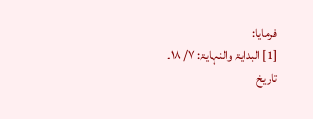فرمایا:
[1] البدایۃ والنہایۃ: ۷/ ۱۸۔ تاریخ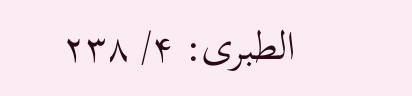الطبری: ۴/ ۲۳۸